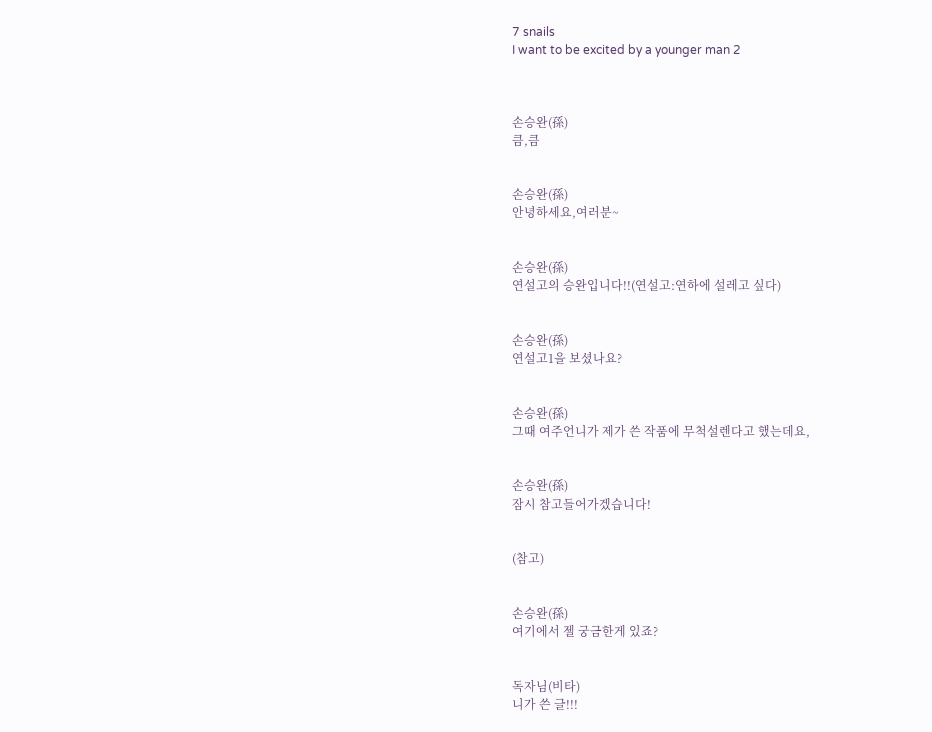7 snails
I want to be excited by a younger man 2



손승완(孫)
큼,큼


손승완(孫)
안녕하세요,여러분~


손승완(孫)
연설고의 승완입니다!!(연설고:연하에 설레고 싶다)


손승완(孫)
연설고1을 보셨나요?


손승완(孫)
그때 여주언니가 제가 쓴 작품에 무척설렌다고 했는데요,


손승완(孫)
잠시 참고들어가겠습니다!


(참고)


손승완(孫)
여기에서 젤 궁금한게 있죠?


독자님(비타)
니가 쓴 글!!!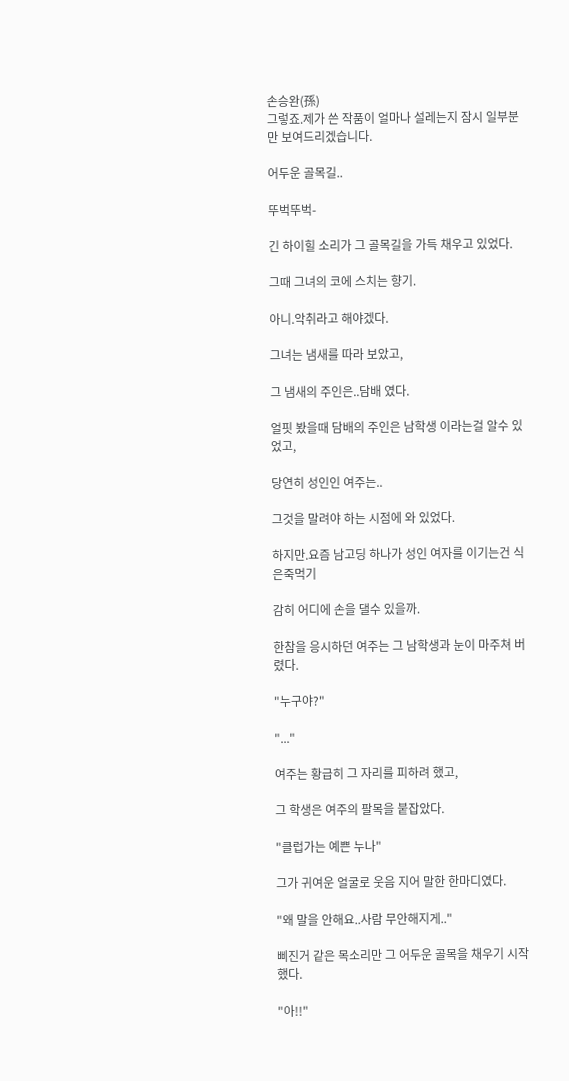손승완(孫)
그렇죠.제가 쓴 작품이 얼마나 설레는지 잠시 일부분만 보여드리겠습니다.

어두운 골목길..

뚜벅뚜벅-

긴 하이힐 소리가 그 골목길을 가득 채우고 있었다.

그때 그녀의 코에 스치는 향기.

아니.악취라고 해야겠다.

그녀는 냄새를 따라 보았고,

그 냄새의 주인은..담배 였다.

얼핏 봤을때 담배의 주인은 남학생 이라는걸 알수 있었고,

당연히 성인인 여주는..

그것을 말려야 하는 시점에 와 있었다.

하지만.요즘 남고딩 하나가 성인 여자를 이기는건 식은죽먹기

감히 어디에 손을 댈수 있을까.

한참을 응시하던 여주는 그 남학생과 눈이 마주쳐 버렸다.

"누구야?"

"..."

여주는 황급히 그 자리를 피하려 했고,

그 학생은 여주의 팔목을 붙잡았다.

"클럽가는 예쁜 누나"

그가 귀여운 얼굴로 웃음 지어 말한 한마디였다.

"왜 말을 안해요..사람 무안해지게.."

삐진거 같은 목소리만 그 어두운 골목을 채우기 시작했다.

"아!!"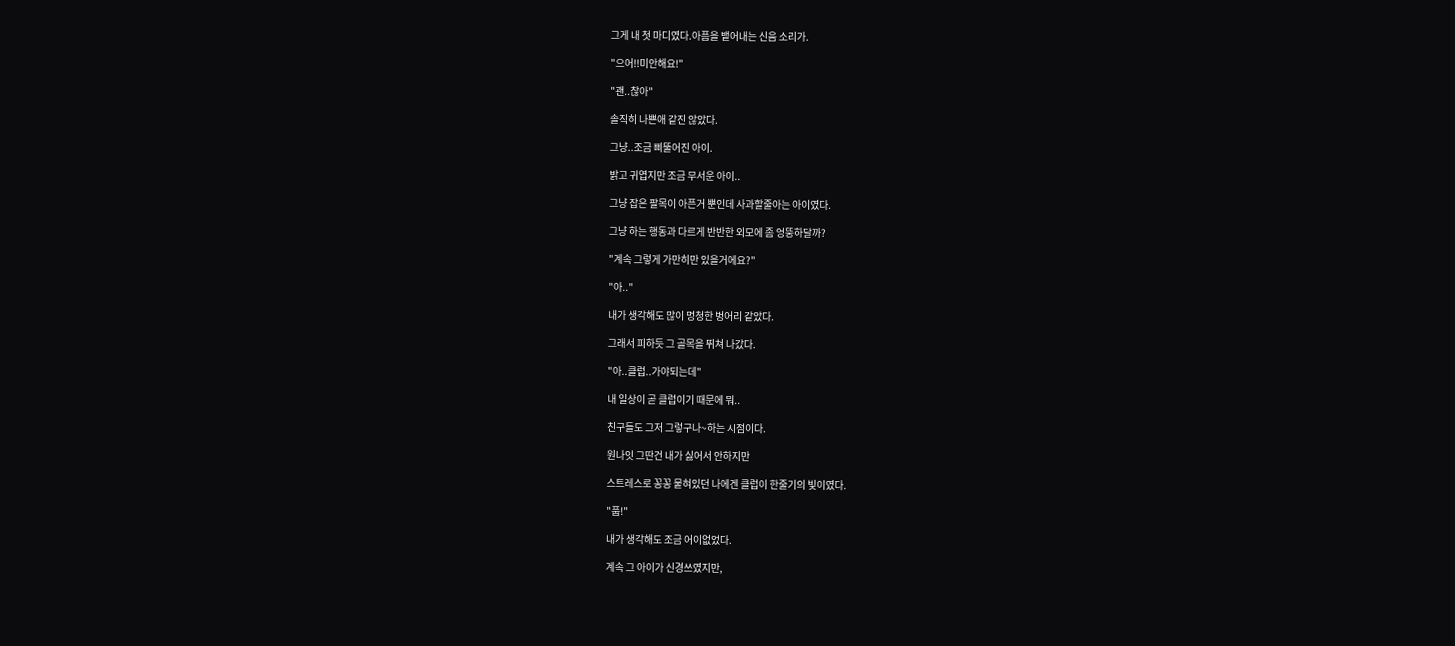그게 내 첫 마디였다.아픔을 뱉어내는 신음 소리가.

"으어!!미안해요!"

"괜..찮아"

솔직히 나쁜애 같진 않았다.

그냥..조금 삐뚤어진 아이.

밝고 귀엽지만 조금 무서운 아이..

그냥 잡은 팔목이 아픈거 뿐인데 사과할줄아는 아이였다.

그냥 하는 행동과 다르게 반반한 외모에 좀 엉뚱하달까?

"계속 그렇게 가만히만 있을거에요?"

"아.."

내가 생각해도 많이 멍청한 벙어리 같았다.

그래서 피하듯 그 골목을 뛰쳐 나갔다.

"아..클럽..가야되는데"

내 일상이 곧 클럽이기 때문에 뭐..

친구들도 그저 그렇구나~하는 시점이다.

원나잇 그딴건 내가 싫어서 안하지만

스트레스로 꽁꽁 뭍혀있던 나에겐 클럽이 한줄기의 빛이였다.

"풉!"

내가 생각해도 조금 어이없었다.

계속 그 아이가 신경쓰였지만,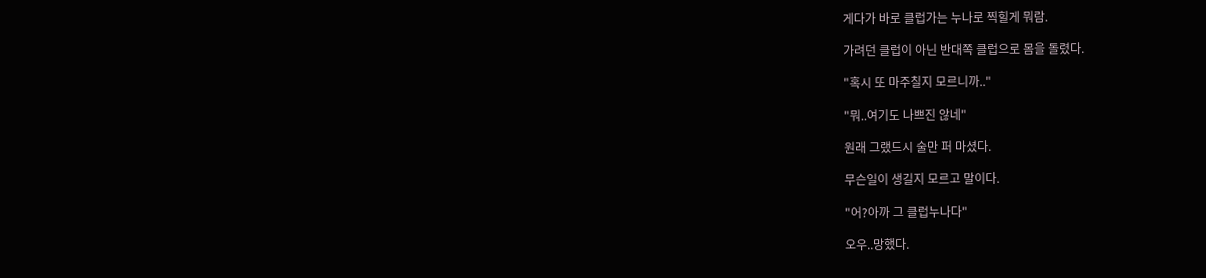게다가 바로 클럽가는 누나로 찍힐게 뭐람.

가려던 클럽이 아닌 반대쪽 클럽으로 몸을 돌렸다.

"혹시 또 마주칠지 모르니까.."

"뭐..여기도 나쁘진 않네"

원래 그랬드시 술만 퍼 마셨다.

무슨일이 생길지 모르고 말이다.

"어?아까 그 클럽누나다"

오우..망했다.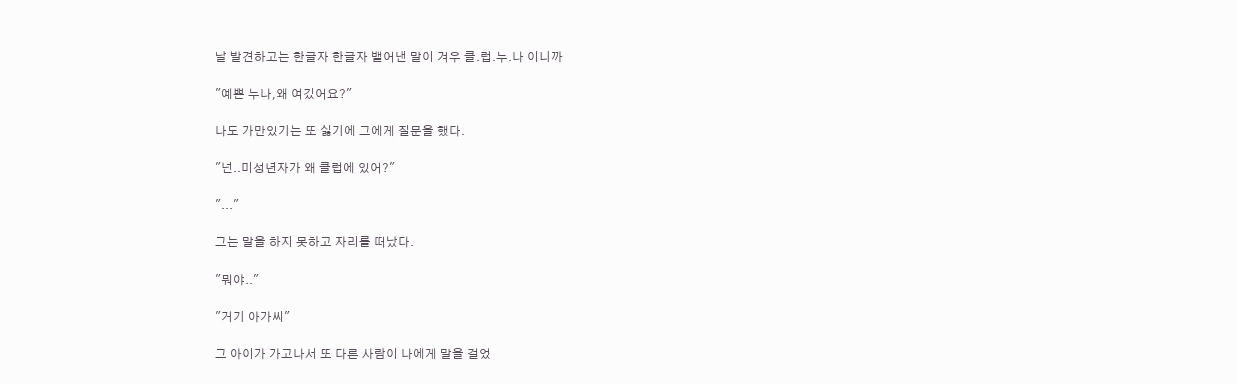날 발견하고는 한글자 한글자 뱉어낸 말이 겨우 클.럽.누.나 이니까

"예쁜 누나,왜 여깄어요?"

나도 가만있기는 또 싫기에 그에게 질문을 했다.

"넌..미성년자가 왜 클럽에 있어?"

"..."

그는 말을 하지 못하고 자리를 떠났다.

"뭐야.."

"거기 아가씨"

그 아이가 가고나서 또 다른 사람이 나에게 말을 걸었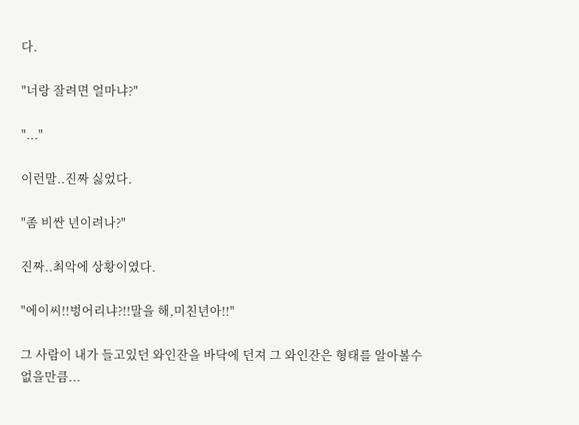다.

"너랑 잘려면 얼마냐?"

"..."

이런말..진짜 싫었다.

"좀 비싼 년이려나?"

진짜..최악에 상황이였다.

"에이씨!!벙어리냐?!!말을 해,미친년아!!"

그 사람이 내가 들고있던 와인잔을 바닥에 던져 그 와인잔은 형태를 알아볼수 없을만큼...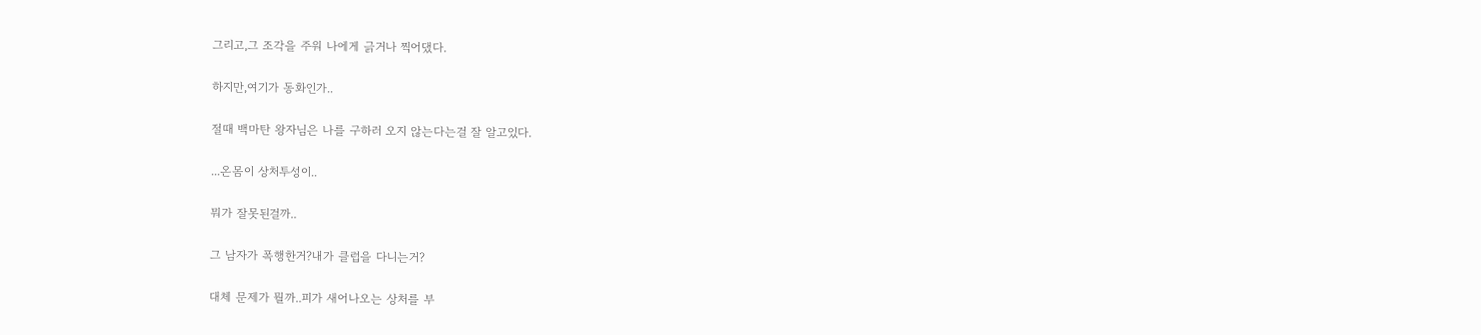그리고,그 조각을 주워 나에게 긁거나 찍어댔다.

하지만,여기가 동화인가..

절때 백마탄 왕자님은 나를 구하러 오지 않는다는걸 잘 알고있다.

...온몸이 상처투성이..

뭐가 잘못된걸까..

그 남자가 폭행한거?내가 클럽을 다니는거?

대체 문제가 뭘까..피가 새어나오는 상처를 부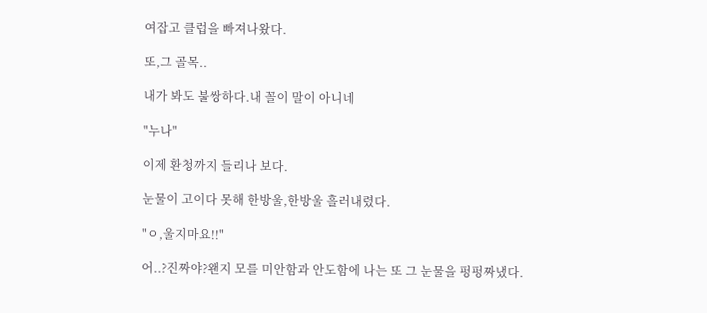여잡고 클럽을 빠져나왔다.

또,그 골목..

내가 봐도 불쌍하다.내 꼴이 말이 아니네

"누나"

이제 환청까지 들리나 보다.

눈물이 고이다 못해 한방울,한방울 흘러내렸다.

"ㅇ,울지마요!!"

어..?진짜야?왠지 모를 미안함과 안도함에 나는 또 그 눈물을 펑펑짜냈다.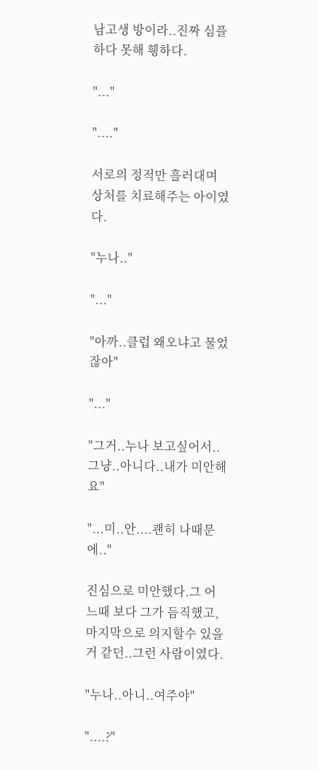남고생 방이라..진짜 심플하다 못해 휑하다.

"..."

"...."

서로의 정적만 흘러대며 상처를 치료해주는 아이였다.

"누나.."

"..."

"아까..클럽 왜오냐고 물었잖아"

"..."

"그거..누나 보고싶어서..그냥..아니다..내가 미안해요"

"...미..안....괜히 나때문에.."

진심으로 미안했다.그 어느때 보다 그가 듬직했고,마지막으로 의지할수 있을거 같던..그런 사람이였다.

"누나..아니..여주야"

"....?"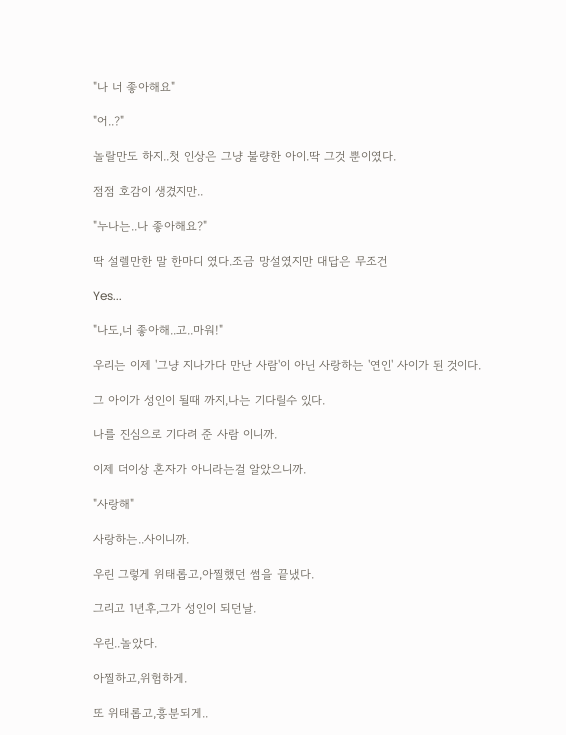"나 너 좋아해요"

"어..?"

놀랄만도 하지..첫 인상은 그냥 불량한 아이.딱 그것 뿐이였다.

점점 호감이 생겼지만..

"누나는..나 좋아해요?"

딱 설렐만한 말 한마디 였다.조금 망설였지만 대답은 무조건

Yes...

"나도,너 좋아해..고..마워!"

우리는 이제 '그냥 지나가다 만난 사람'이 아닌 사랑하는 '연인' 사이가 된 것이다.

그 아이가 성인이 될때 까지,나는 기다릴수 있다.

나를 진심으로 기다려 준 사람 이니까.

이제 더이상 혼자가 아니라는걸 알았으니까.

"사랑해"

사랑하는..사이니까.

우린 그렇게 위태롭고,아찔했던 썸을 끝냈다.

그리고 1년후,그가 성인이 되던날.

우린..놀았다.

아찔하고,위험하게.

또 위태롭고,흥분되게..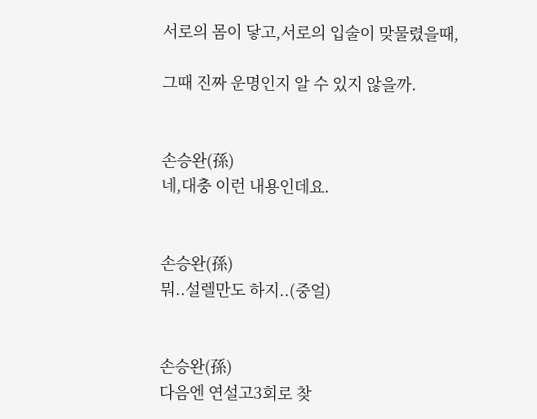서로의 몸이 닿고,서로의 입술이 맞물렸을때,

그때 진짜 운명인지 알 수 있지 않을까.


손승완(孫)
네,대충 이런 내용인데요.


손승완(孫)
뭐..설렐만도 하지..(중얼)


손승완(孫)
다음엔 연설고3회로 찾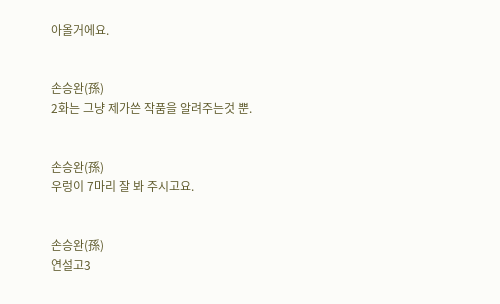아올거에요.


손승완(孫)
2화는 그냥 제가쓴 작품을 알려주는것 뿐.


손승완(孫)
우렁이 7마리 잘 봐 주시고요.


손승완(孫)
연설고3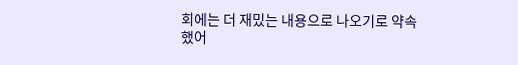회에는 더 재밌는 내용으로 나오기로 약속했어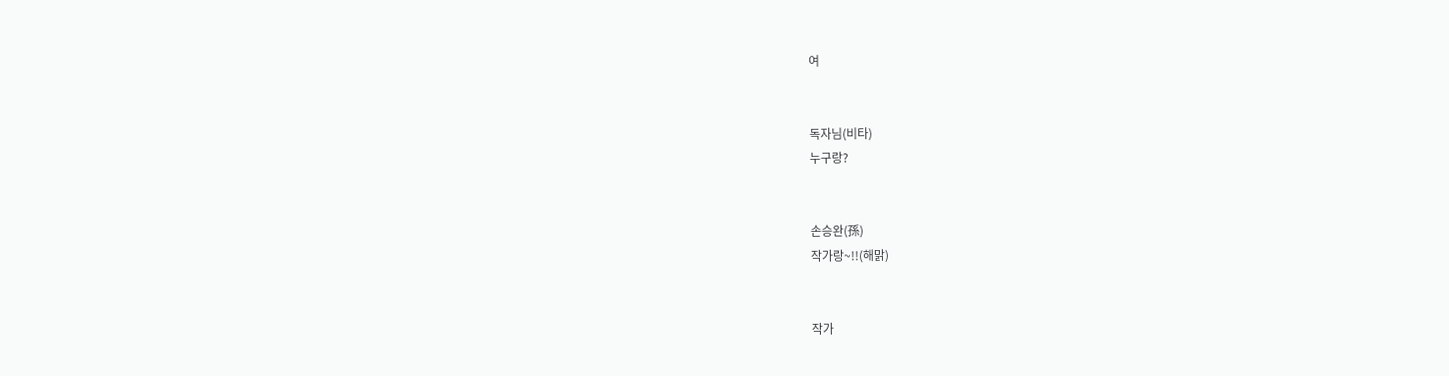여


독자님(비타)
누구랑?


손승완(孫)
작가랑~!!(해맑)


작가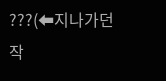???(⬅지나가던 작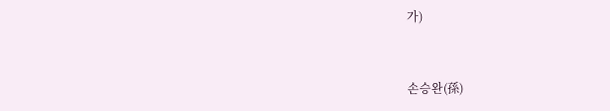가)


손승완(孫)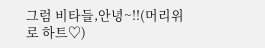그럼 비타들,안녕~!!(머리위로 하트♡)